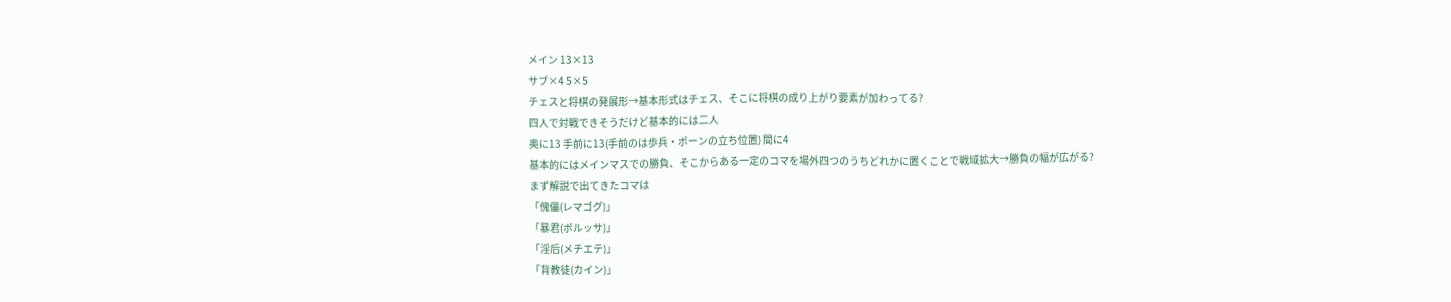メイン 13×13
サブ×4 5×5
チェスと将棋の発展形→基本形式はチェス、そこに将棋の成り上がり要素が加わってる?
四人で対戦できそうだけど基本的には二人
奥に13 手前に13(手前のは歩兵・ポーンの立ち位置) 間に4
基本的にはメインマスでの勝負、そこからある一定のコマを場外四つのうちどれかに置くことで戦域拡大→勝負の幅が広がる?
まず解説で出てきたコマは
「傀儡(レマゴグ)」
「暴君(ボルッサ)」
「淫后(メチエテ)」
「背教徒(カイン)」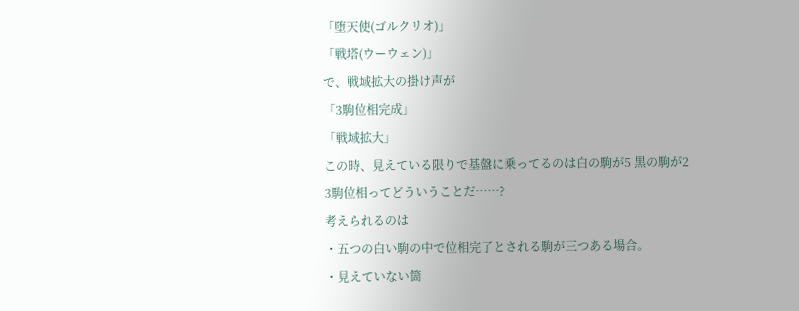「堕天使(ゴルクリオ)」
「戦塔(ウーウェン)」
で、戦域拡大の掛け声が
「3駒位相完成」
「戦域拡大」
この時、見えている限りで基盤に乗ってるのは白の駒が5 黒の駒が2
3駒位相ってどういうことだ……?
考えられるのは
・五つの白い駒の中で位相完了とされる駒が三つある場合。
・見えていない箇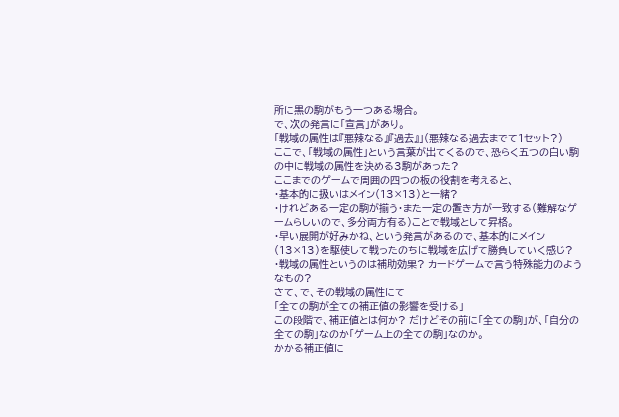所に黒の駒がもう一つある場合。
で、次の発言に「宣言」があり。
「戦域の属性は『悪辣なる』『過去』」(悪辣なる過去までて1セット?)
ここで、「戦域の属性」という言葉が出てくるので、恐らく五つの白い駒の中に戦域の属性を決める3駒があった?
ここまでのゲームで周囲の四つの板の役割を考えると、
・基本的に扱いはメイン(13×13)と一緒?
・けれどある一定の駒が揃う・また一定の置き方が一致する(難解なゲームらしいので、多分両方有る)ことで戦域として昇格。
・早い展開が好みかね、という発言があるので、基本的にメイン(13×13)を駆使して戦ったのちに戦域を広げて勝負していく感じ?
・戦域の属性というのは補助効果? カードゲームで言う特殊能力のようなもの?
さて、で、その戦域の属性にて
「全ての駒が全ての補正値の影響を受ける」
この段階で、補正値とは何か? だけどその前に「全ての駒」が、「自分の全ての駒」なのか「ゲーム上の全ての駒」なのか。
かかる補正値に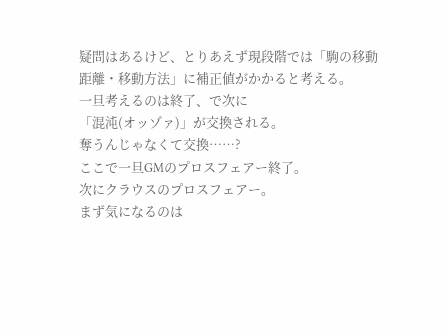疑問はあるけど、とりあえず現段階では「駒の移動距離・移動方法」に補正値がかかると考える。
一旦考えるのは終了、で次に
「混沌(オッゾァ)」が交換される。
奪うんじゃなくて交換……?
ここで一旦GMのプロスフェアー終了。
次にクラウスのプロスフェアー。
まず気になるのは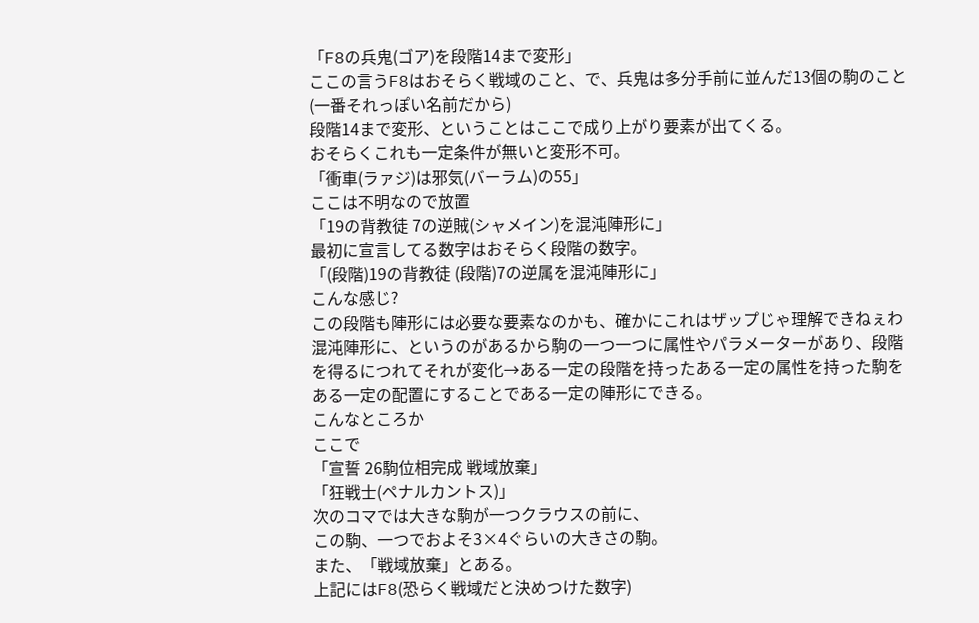「F8の兵鬼(ゴア)を段階14まで変形」
ここの言うF8はおそらく戦域のこと、で、兵鬼は多分手前に並んだ13個の駒のこと(一番それっぽい名前だから)
段階14まで変形、ということはここで成り上がり要素が出てくる。
おそらくこれも一定条件が無いと変形不可。
「衝車(ラァジ)は邪気(バーラム)の55」
ここは不明なので放置
「19の背教徒 7の逆賊(シャメイン)を混沌陣形に」
最初に宣言してる数字はおそらく段階の数字。
「(段階)19の背教徒 (段階)7の逆属を混沌陣形に」
こんな感じ?
この段階も陣形には必要な要素なのかも、確かにこれはザップじゃ理解できねぇわ
混沌陣形に、というのがあるから駒の一つ一つに属性やパラメーターがあり、段階を得るにつれてそれが変化→ある一定の段階を持ったある一定の属性を持った駒をある一定の配置にすることである一定の陣形にできる。
こんなところか
ここで
「宣誓 26駒位相完成 戦域放棄」
「狂戦士(ペナルカントス)」
次のコマでは大きな駒が一つクラウスの前に、
この駒、一つでおよそ3×4ぐらいの大きさの駒。
また、「戦域放棄」とある。
上記にはF8(恐らく戦域だと決めつけた数字)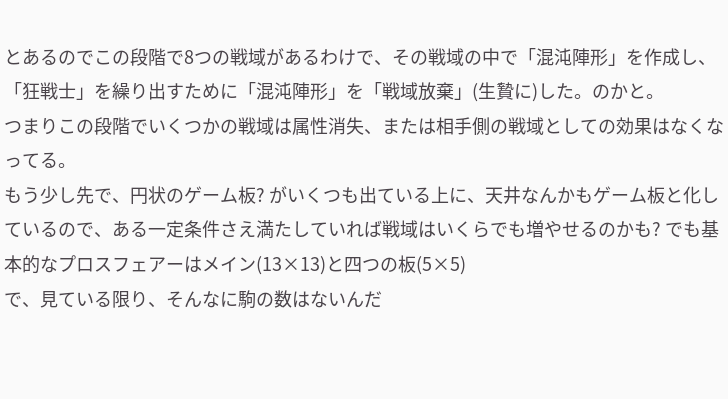とあるのでこの段階で8つの戦域があるわけで、その戦域の中で「混沌陣形」を作成し、「狂戦士」を繰り出すために「混沌陣形」を「戦域放棄」(生贄に)した。のかと。
つまりこの段階でいくつかの戦域は属性消失、または相手側の戦域としての効果はなくなってる。
もう少し先で、円状のゲーム板? がいくつも出ている上に、天井なんかもゲーム板と化しているので、ある一定条件さえ満たしていれば戦域はいくらでも増やせるのかも? でも基本的なプロスフェアーはメイン(13×13)と四つの板(5×5)
で、見ている限り、そんなに駒の数はないんだ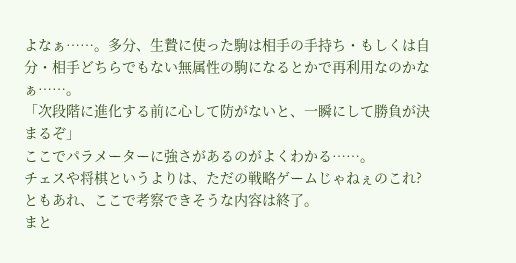よなぁ……。多分、生贄に使った駒は相手の手持ち・もしくは自分・相手どちらでもない無属性の駒になるとかで再利用なのかなぁ……。
「次段階に進化する前に心して防がないと、一瞬にして勝負が決まるぞ」
ここでパラメーターに強さがあるのがよくわかる……。
チェスや将棋というよりは、ただの戦略ゲームじゃねぇのこれ?
ともあれ、ここで考察できそうな内容は終了。
まと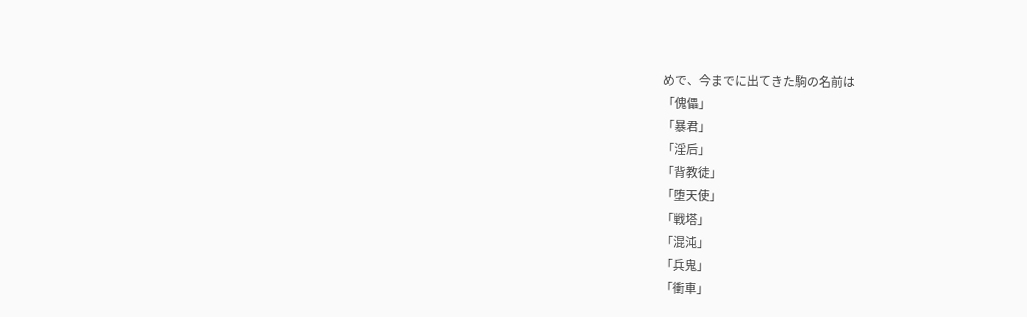めで、今までに出てきた駒の名前は
「傀儡」
「暴君」
「淫后」
「背教徒」
「堕天使」
「戦塔」
「混沌」
「兵鬼」
「衝車」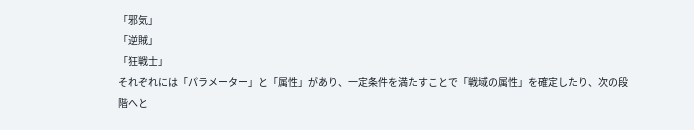「邪気」
「逆賊」
「狂戦士」
それぞれには「パラメーター」と「属性」があり、一定条件を満たすことで「戦域の属性」を確定したり、次の段階へと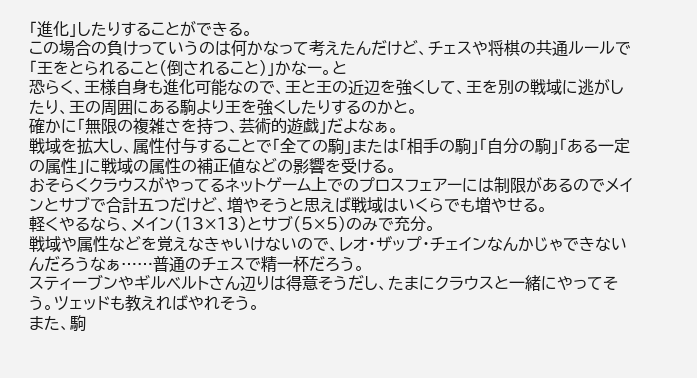「進化」したりすることができる。
この場合の負けっていうのは何かなって考えたんだけど、チェスや将棋の共通ルールで「王をとられること(倒されること)」かなー。と
恐らく、王様自身も進化可能なので、王と王の近辺を強くして、王を別の戦域に逃がしたり、王の周囲にある駒より王を強くしたりするのかと。
確かに「無限の複雑さを持つ、芸術的遊戯」だよなぁ。
戦域を拡大し、属性付与することで「全ての駒」または「相手の駒」「自分の駒」「ある一定の属性」に戦域の属性の補正値などの影響を受ける。
おそらくクラウスがやってるネットゲーム上でのプロスフェアーには制限があるのでメインとサブで合計五つだけど、増やそうと思えば戦域はいくらでも増やせる。
軽くやるなら、メイン(13×13)とサブ(5×5)のみで充分。
戦域や属性などを覚えなきゃいけないので、レオ・ザップ・チェインなんかじゃできないんだろうなぁ……普通のチェスで精一杯だろう。
スティーブンやギルベルトさん辺りは得意そうだし、たまにクラウスと一緒にやってそう。ツェッドも教えればやれそう。
また、駒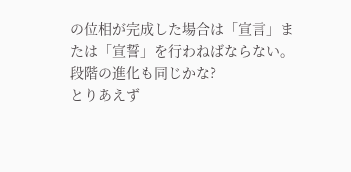の位相が完成した場合は「宣言」または「宣誓」を行わねばならない。段階の進化も同じかな?
とりあえず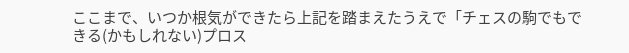ここまで、いつか根気ができたら上記を踏まえたうえで「チェスの駒でもできる(かもしれない)プロス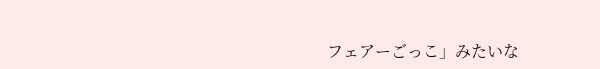フェアーごっこ」みたいな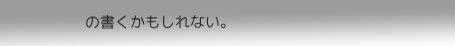の書くかもしれない。